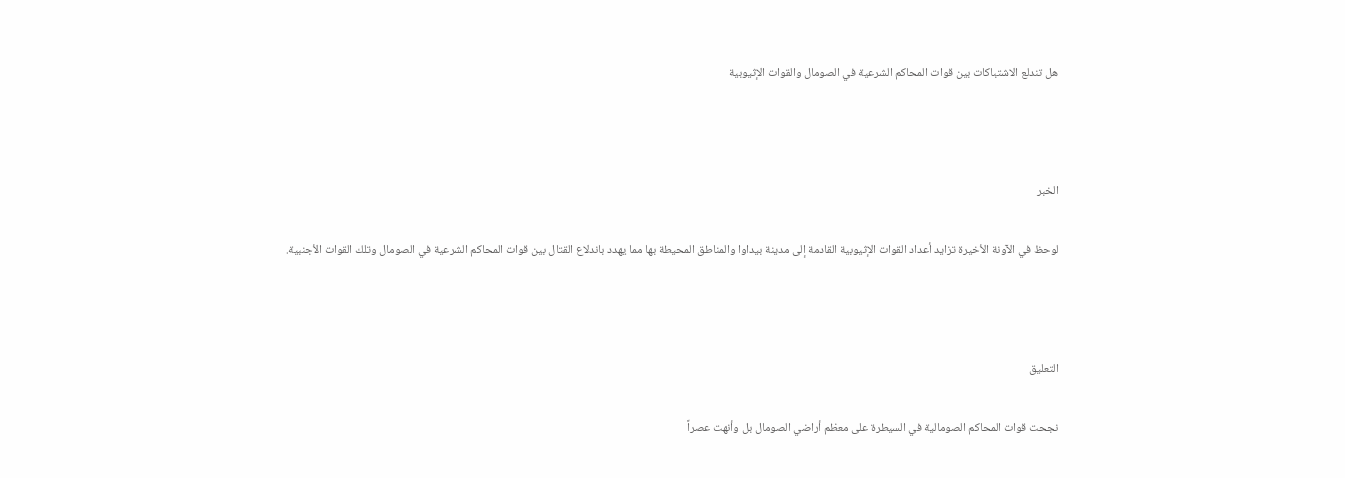هل تندلع الاشتباكات بين قوات المحاكم الشرعية في الصومال والقوات الإثيوبية



الخبر

لوحظ في الآونة الأخيرة تزايد أعداد القوات الإثيوبية القادمة إلى مدينة بيداوا والمناطق المحيطة بها مما يهدد باندلاع القتال بين قوات المحاكم الشرعية في الصومال وتلك القوات الأجنبية.



التعليق

نجحت قوات المحاكم الصومالية في السيطرة على معظم أراضي الصومال بل وأنهت عصراً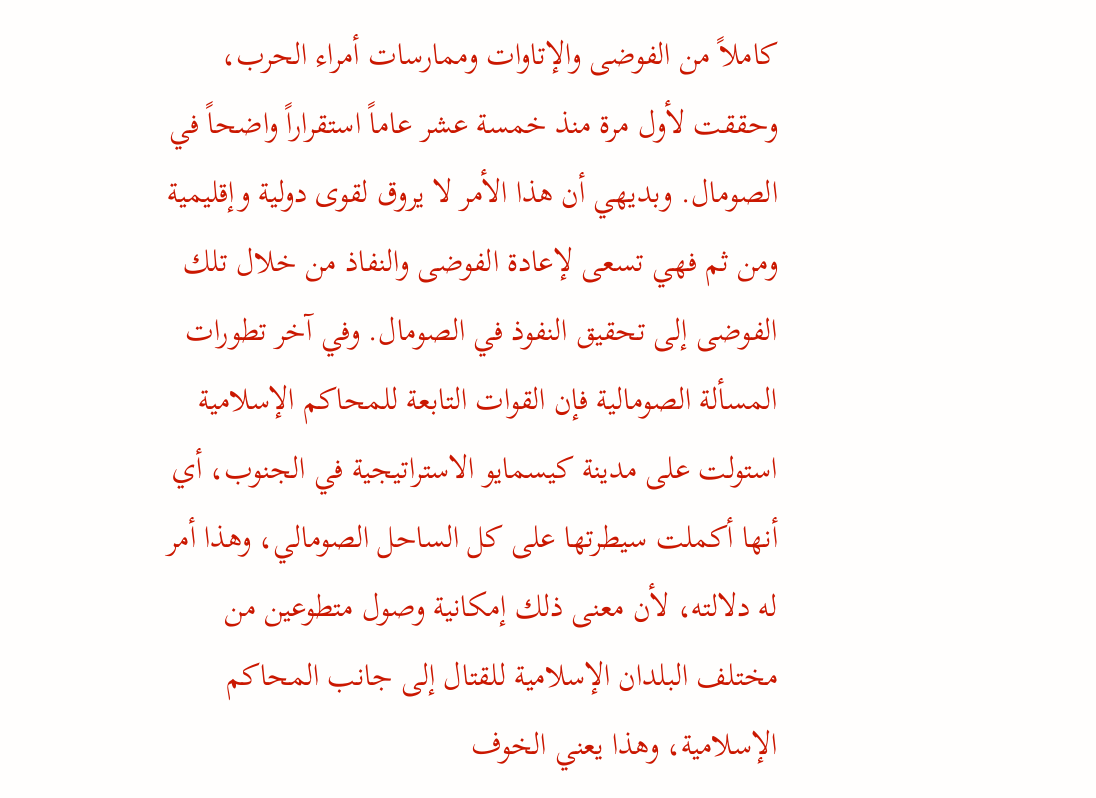كاملاً من الفوضى والإتاوات وممارسات أمراء الحرب، وحققت لأول مرة منذ خمسة عشر عاماً استقراراً واضحاً في الصومال. وبديهي أن هذا الأمر لا يروق لقوى دولية وإقليمية ومن ثم فهي تسعى لإعادة الفوضى والنفاذ من خلال تلك الفوضى إلى تحقيق النفوذ في الصومال. وفي آخر تطورات المسألة الصومالية فإن القوات التابعة للمحاكم الإسلامية استولت على مدينة كيسمايو الاستراتيجية في الجنوب، أي أنها أكملت سيطرتها على كل الساحل الصومالي، وهذا أمر له دلالته، لأن معنى ذلك إمكانية وصول متطوعين من مختلف البلدان الإسلامية للقتال إلى جانب المحاكم الإسلامية، وهذا يعني الخوف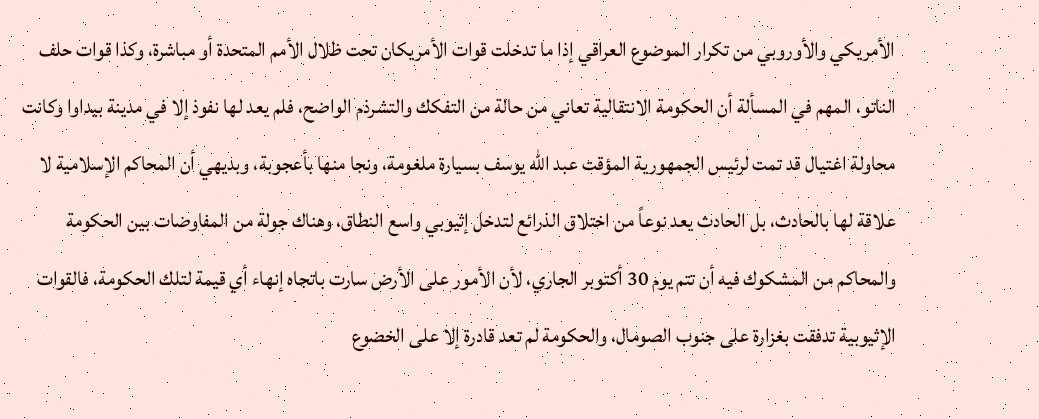الأمريكي والأوروبي من تكرار الموضوع العراقي إذا ما تدخلت قوات الأمريكان تحت ظلال الأمم المتحدة أو مباشرة، وكذا قوات حلف الناتو، المهم في المسألة أن الحكومة الانتقالية تعاني من حالة من التفكك والتشرذم الواضح، فلم يعد لها نفوذ إلا في مدينة بيداوا وكانت محاولة اغتيال قد تمت لرئيس الجمهورية المؤقت عبد الله يوسف بسيارة ملغومة، ونجا منها بأعجوبة، وبديهي أن المحاكم الإسلامية لا علاقة لها بالحادث، بل الحادث يعد نوعاً من اختلاق الذرائع لتدخل إثيوبي واسع النطاق، وهناك جولة من المفاوضات بين الحكومة والمحاكم من المشكوك فيه أن تتم يوم 30 أكتوبر الجاري، لأن الأمور على الأرض سارت باتجاه إنهاء أي قيمة لتلك الحكومة، فالقوات الإثيوبية تدفقت بغزارة على جنوب الصومال، والحكومة لم تعد قادرة إلا على الخضوع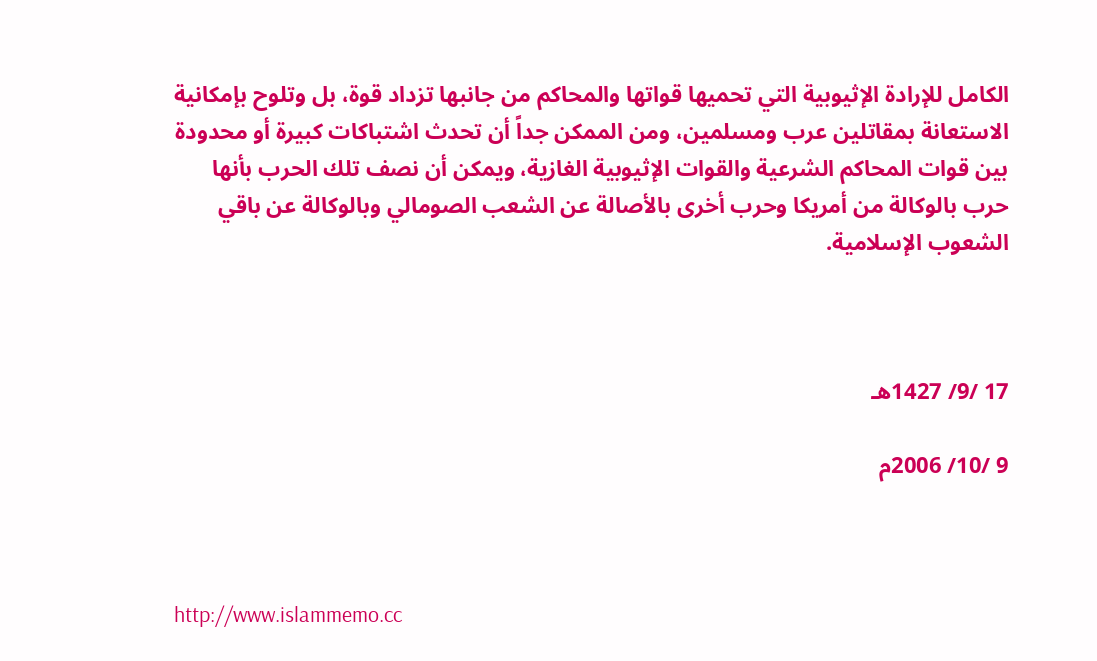الكامل للإرادة الإثيوبية التي تحميها قواتها والمحاكم من جانبها تزداد قوة، بل وتلوح بإمكانية الاستعانة بمقاتلين عرب ومسلمين، ومن الممكن جداً أن تحدث اشتباكات كبيرة أو محدودة بين قوات المحاكم الشرعية والقوات الإثيوبية الغازية، ويمكن أن نصف تلك الحرب بأنها حرب بالوكالة من أمريكا وحرب أخرى بالأصالة عن الشعب الصومالي وبالوكالة عن باقي الشعوب الإسلامية.



17 /9/ 1427هـ

9 /10/ 2006م



http://www.islammemo.cc